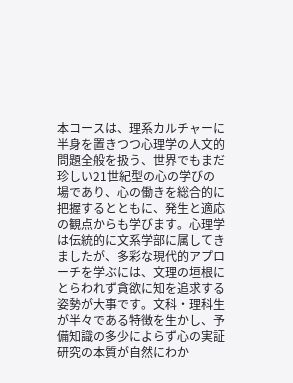本コースは、理系カルチャーに半身を置きつつ心理学の人文的問題全般を扱う、世界でもまだ珍しい21世紀型の心の学びの場であり、心の働きを総合的に把握するとともに、発生と適応の観点からも学びます。心理学は伝統的に文系学部に属してきましたが、多彩な現代的アプローチを学ぶには、文理の垣根にとらわれず貪欲に知を追求する姿勢が大事です。文科・理科生が半々である特徴を生かし、予備知識の多少によらず心の実証研究の本質が自然にわか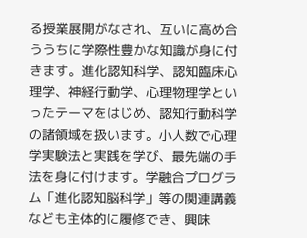る授業展開がなされ、互いに高め合ううちに学際性豊かな知識が身に付きます。進化認知科学、認知臨床心理学、神経行動学、心理物理学といったテーマをはじめ、認知行動科学の諸領域を扱います。小人数で心理学実験法と実践を学び、最先端の手法を身に付けます。学融合プログラム「進化認知脳科学」等の関連講義なども主体的に履修でき、興味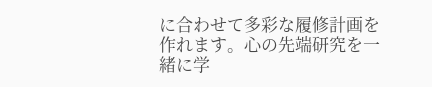に合わせて多彩な履修計画を作れます。心の先端研究を一緒に学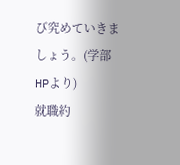び究めていきましょう。(学部HPより)
就職約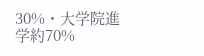30%・大学院進学約70%